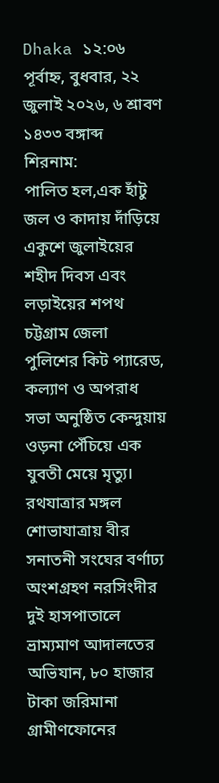Dhaka ১২:০৬ পূর্বাহ্ন, বুধবার, ২২ জুলাই ২০২৬, ৬ শ্রাবণ ১৪৩৩ বঙ্গাব্দ
শিরনাম:
পালিত হল,এক হাঁটু জল ও কাদায় দাঁড়িয়ে একুশে জুলাইয়ের শহীদ দিবস এবং লড়াইয়ের শপথ চট্টগ্রাম জেলা পুলিশের কিট প্যারেড, কল্যাণ ও অপরাধ সভা অনুষ্ঠিত কেন্দুয়ায় ওড়না পেঁচিয়ে এক যুবতী মেয়ে মৃত্যু। রথযাত্রার মঙ্গল শোভাযাত্রায় বীর সনাতনী সংঘের বর্ণাঢ্য অংশগ্রহণ নরসিংদীর দুই হাসপাতালে ভ্রাম্যমাণ আদালতের অভিযান, ৮০ হাজার টাকা জরিমানা গ্রামীণফোনের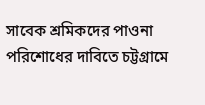সাবেক শ্রমিকদের পাওনা পরিশোধের দাবিতে চট্টগ্রামে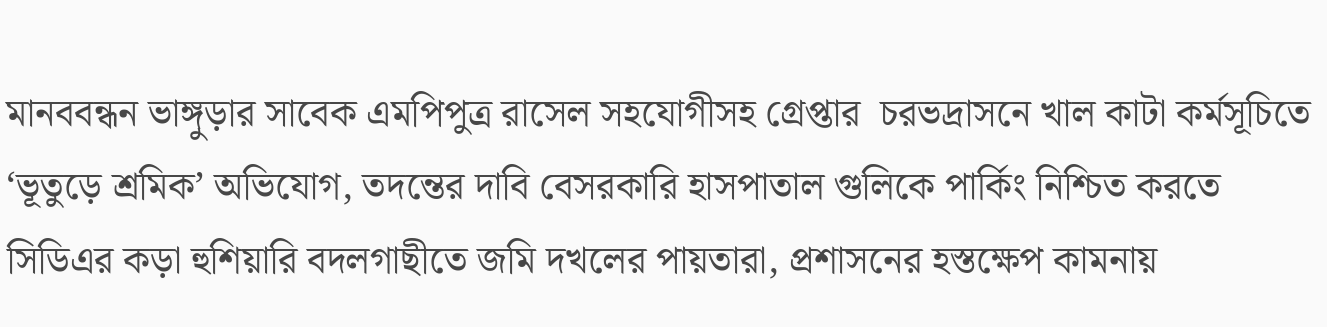মানববন্ধন ভাঙ্গুড়ার সাবেক এমপিপুত্র রাসেল সহযোগীসহ গ্রেপ্তার  চরভদ্রাসনে খাল কাটা কর্মসূচিতে ‘ভূতুড়ে শ্রমিক’ অভিযোগ, তদন্তের দাবি বেসরকারি হাসপাতাল গুলিকে পার্কিং নিশ্চিত করতে সিডিএর কড়া হুশিয়ারি বদলগাছীতে জমি দখলের পায়তারা, প্রশাসনের হস্তক্ষেপ কামনায়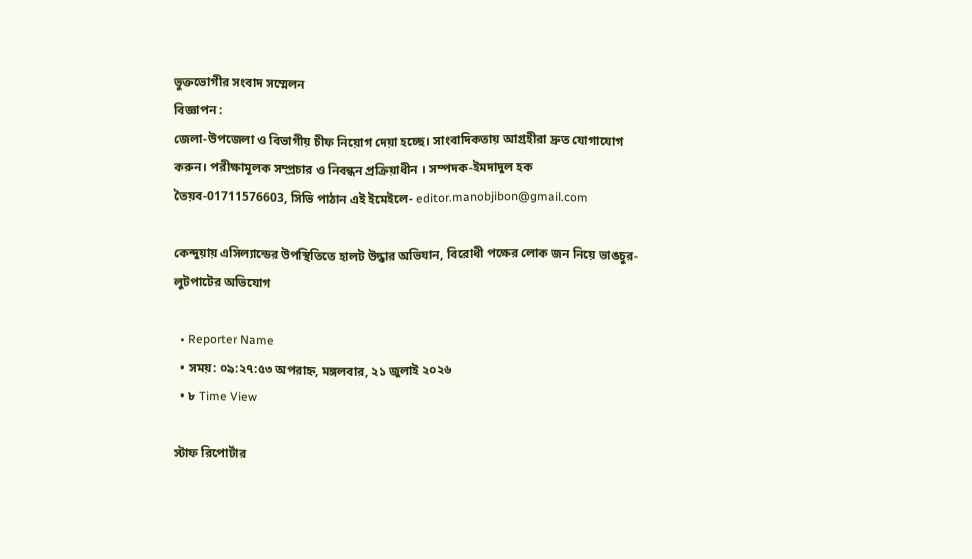ভুক্তভোগীর সংবাদ সম্মেলন
বিজ্ঞাপন :
জেলা-উপজেলা ও বিভাগীয় চীফ নিয়োগ দেয়া হচ্ছে। সাংবাদিকতায় আগ্রহীরা দ্রুত যোগাযোগ করুন। পরীক্ষামূলক সম্প্রচার ও নিবন্ধন প্রক্রিয়াধীন । সম্পদক-ইমদাদুল হক তৈয়ব-01711576603, সিভি পাঠান এই ইমেইলে- editor.manobjibon@gmail.com

কেন্দুয়ায় এসিল্যান্ডের উপস্থিতিতে হালট উদ্ধার অভিযান, বিরোধী পক্ষের লোক জন নিয়ে ভাঙচুর-লুটপাটের অভিযোগ

  • Reporter Name
  • সময়: ০৯:২৭:৫৩ অপরাহ্ন, মঙ্গলবার, ২১ জুলাই ২০২৬
  • ৮ Time View

স্টাফ রিপোর্টার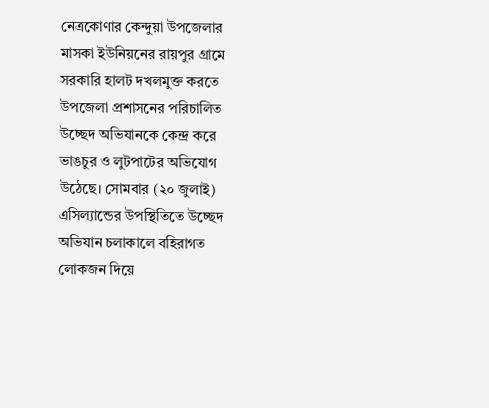নেত্রকোণার কেন্দুয়া উপজেলার মাসকা ইউনিয়নের রায়পুর গ্রামে সরকারি হালট দখলমুক্ত করতে উপজেলা প্রশাসনের পরিচালিত উচ্ছেদ অভিযানকে কেন্দ্র করে ভাঙচুর ও লুটপাটের অভিযোগ উঠেছে। সোমবার (২০ জুলাই) এসিল্যান্ডের উপস্থিতিতে উচ্ছেদ অভিযান চলাকালে বহিরাগত লোকজন দিয়ে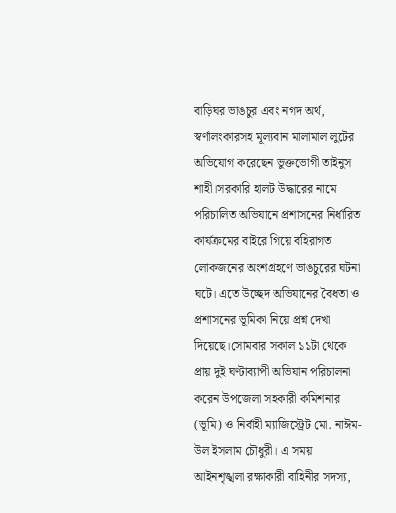বাড়িঘর ভাঙচুর এবং নগদ অর্থ, স্বর্ণালংকারসহ মূল্যবান মালামাল লুটের অভিযোগ করেছেন ভুক্তভোগী তাইনুস শাহী।সরকারি হালট উদ্ধারের নামে পরিচালিত অভিযানে প্রশাসনের নির্ধারিত কার্যক্রমের বাইরে গিয়ে বহিরাগত লোকজনের অংশগ্রহণে ভাঙচুরের ঘটনা ঘটে। এতে উচ্ছেদ অভিযানের বৈধতা ও প্রশাসনের ভূমিকা নিয়ে প্রশ্ন দেখা দিয়েছে।সোমবার সকাল ১১টা থেকে প্রায় দুই ঘণ্টাব্যাপী অভিযান পরিচালনা করেন উপজেলা সহকারী কমিশনার (ভূমি) ও নির্বাহী ম্যাজিস্ট্রেট মো. নাঈম-উল ইসলাম চৌধুরী। এ সময় আইনশৃঙ্খলা রক্ষাকারী বাহিনীর সদস্য,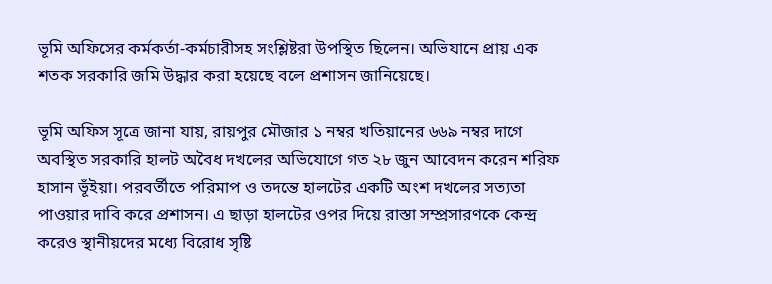ভূমি অফিসের কর্মকর্তা-কর্মচারীসহ সংশ্লিষ্টরা উপস্থিত ছিলেন। অভিযানে প্রায় এক শতক সরকারি জমি উদ্ধার করা হয়েছে বলে প্রশাসন জানিয়েছে।

ভূমি অফিস সূত্রে জানা যায়, রায়পুর মৌজার ১ নম্বর খতিয়ানের ৬৬৯ নম্বর দাগে অবস্থিত সরকারি হালট অবৈধ দখলের অভিযোগে গত ২৮ জুন আবেদন করেন শরিফ হাসান ভূঁইয়া। পরবর্তীতে পরিমাপ ও তদন্তে হালটের একটি অংশ দখলের সত্যতা পাওয়ার দাবি করে প্রশাসন। এ ছাড়া হালটের ওপর দিয়ে রাস্তা সম্প্রসারণকে কেন্দ্র করেও স্থানীয়দের মধ্যে বিরোধ সৃষ্টি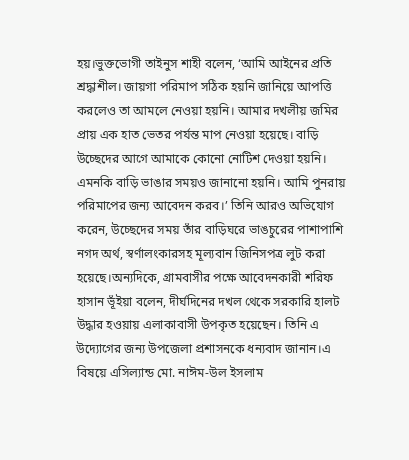হয়।ভুক্তভোগী তাইনুস শাহী বলেন, ‘আমি আইনের প্রতি শ্রদ্ধাশীল। জায়গা পরিমাপ সঠিক হয়নি জানিয়ে আপত্তি করলেও তা আমলে নেওয়া হয়নি। আমার দখলীয় জমির প্রায় এক হাত ভেতর পর্যন্ত মাপ নেওয়া হয়েছে। বাড়ি উচ্ছেদের আগে আমাকে কোনো নোটিশ দেওয়া হয়নি। এমনকি বাড়ি ভাঙার সময়ও জানানো হয়নি। আমি পুনরায় পরিমাপের জন্য আবেদন করব।’ তিনি আরও অভিযোগ করেন, উচ্ছেদের সময় তাঁর বাড়িঘরে ভাঙচুরের পাশাপাশি নগদ অর্থ, স্বর্ণালংকারসহ মূল্যবান জিনিসপত্র লুট করা হয়েছে।অন্যদিকে, গ্রামবাসীর পক্ষে আবেদনকারী শরিফ হাসান ভূঁইয়া বলেন, দীর্ঘদিনের দখল থেকে সরকারি হালট উদ্ধার হওয়ায় এলাকাবাসী উপকৃত হয়েছেন। তিনি এ উদ্যোগের জন্য উপজেলা প্রশাসনকে ধন্যবাদ জানান।এ বিষয়ে এসিল্যান্ড মো. নাঈম-উল ইসলাম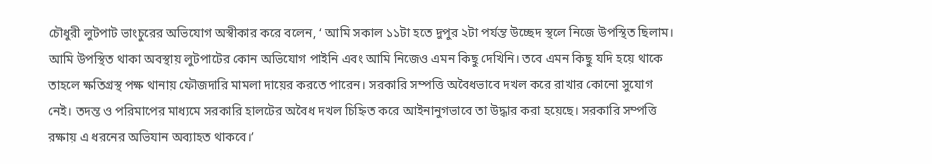চৌধুরী লুটপাট ভাংচুরের অভিযোগ অস্বীকার করে বলেন, ‘ আমি সকাল ১১টা হতে দুপুর ২টা পর্যন্ত উচ্ছেদ স্থলে নিজে উপস্থিত ছিলাম। আমি উপস্থিত থাকা অবস্থায় লুটপাটের কোন অভিযোগ পাইনি এবং আমি নিজেও এমন কিছু দেখিনি। তবে এমন কিছু যদি হয়ে থাকে তাহলে ক্ষতিগ্রস্থ পক্ষ থানায় ফৌজদারি মামলা দায়ের করতে পারেন। সরকারি সম্পত্তি অবৈধভাবে দখল করে রাখার কোনো সুযোগ নেই। তদন্ত ও পরিমাপের মাধ্যমে সরকারি হালটের অবৈধ দখল চিহ্নিত করে আইনানুগভাবে তা উদ্ধার করা হয়েছে। সরকারি সম্পত্তি রক্ষায় এ ধরনের অভিযান অব্যাহত থাকবে।’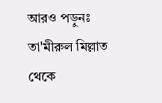আরও পড়ুনঃ  তা'মীরুল মিল্লাত থেকে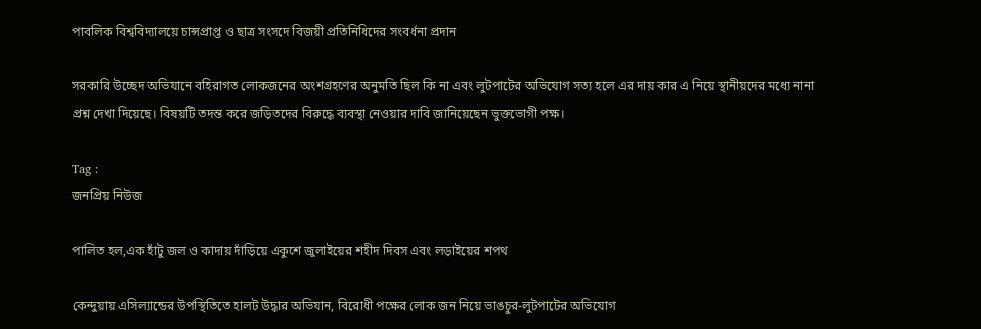পাবলিক বিশ্ববিদ্যালয়ে চান্সপ্রাপ্ত ও ছাত্র সংসদে বিজয়ী প্রতিনিধিদের সংবর্ধনা প্রদান

সরকারি উচ্ছেদ অভিযানে বহিরাগত লোকজনের অংশগ্রহণের অনুমতি ছিল কি না এবং লুটপাটের অভিযোগ সত্য হলে এর দায় কার এ নিয়ে স্থানীয়দের মধ্যে নানা প্রশ্ন দেখা দিয়েছে। বিষয়টি তদন্ত করে জড়িতদের বিরুদ্ধে ব্যবস্থা নেওয়ার দাবি জানিয়েছেন ভুক্তভোগী পক্ষ।

Tag :
জনপ্রিয় নিউজ

পালিত হল,এক হাঁটু জল ও কাদায় দাঁড়িয়ে একুশে জুলাইয়ের শহীদ দিবস এবং লড়াইয়ের শপথ

কেন্দুয়ায় এসিল্যান্ডের উপস্থিতিতে হালট উদ্ধার অভিযান, বিরোধী পক্ষের লোক জন নিয়ে ভাঙচুর-লুটপাটের অভিযোগ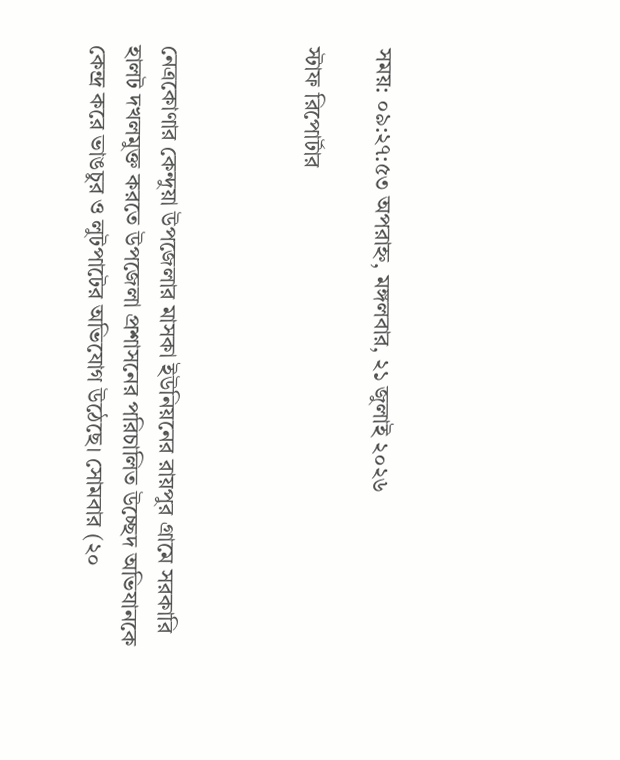সময়: ০৯:২৭:৫৩ অপরাহ্ন, মঙ্গলবার, ২১ জুলাই ২০২৬

স্টাফ রিপোর্টার



নেত্রকোণার কেন্দুয়া উপজেলার মাসকা ইউনিয়নের রায়পুর গ্রামে সরকারি হালট দখলমুক্ত করতে উপজেলা প্রশাসনের পরিচালিত উচ্ছেদ অভিযানকে কেন্দ্র করে ভাঙচুর ও লুটপাটের অভিযোগ উঠেছে। সোমবার (২০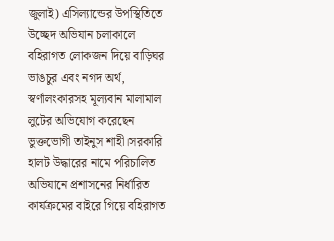জুলাই) এসিল্যান্ডের উপস্থিতিতে উচ্ছেদ অভিযান চলাকালে বহিরাগত লোকজন দিয়ে বাড়িঘর ভাঙচুর এবং নগদ অর্থ, স্বর্ণালংকারসহ মূল্যবান মালামাল লুটের অভিযোগ করেছেন ভুক্তভোগী তাইনুস শাহী।সরকারি হালট উদ্ধারের নামে পরিচালিত অভিযানে প্রশাসনের নির্ধারিত কার্যক্রমের বাইরে গিয়ে বহিরাগত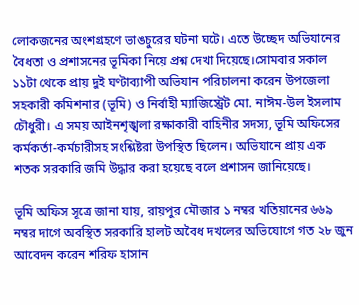লোকজনের অংশগ্রহণে ভাঙচুরের ঘটনা ঘটে। এতে উচ্ছেদ অভিযানের বৈধতা ও প্রশাসনের ভূমিকা নিয়ে প্রশ্ন দেখা দিয়েছে।সোমবার সকাল ১১টা থেকে প্রায় দুই ঘণ্টাব্যাপী অভিযান পরিচালনা করেন উপজেলা সহকারী কমিশনার (ভূমি) ও নির্বাহী ম্যাজিস্ট্রেট মো. নাঈম-উল ইসলাম চৌধুরী। এ সময় আইনশৃঙ্খলা রক্ষাকারী বাহিনীর সদস্য, ভূমি অফিসের কর্মকর্তা-কর্মচারীসহ সংশ্লিষ্টরা উপস্থিত ছিলেন। অভিযানে প্রায় এক শতক সরকারি জমি উদ্ধার করা হয়েছে বলে প্রশাসন জানিয়েছে।

ভূমি অফিস সূত্রে জানা যায়, রায়পুর মৌজার ১ নম্বর খতিয়ানের ৬৬৯ নম্বর দাগে অবস্থিত সরকারি হালট অবৈধ দখলের অভিযোগে গত ২৮ জুন আবেদন করেন শরিফ হাসান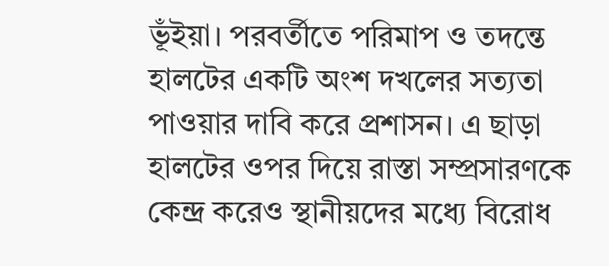ভূঁইয়া। পরবর্তীতে পরিমাপ ও তদন্তে হালটের একটি অংশ দখলের সত্যতা পাওয়ার দাবি করে প্রশাসন। এ ছাড়া হালটের ওপর দিয়ে রাস্তা সম্প্রসারণকে কেন্দ্র করেও স্থানীয়দের মধ্যে বিরোধ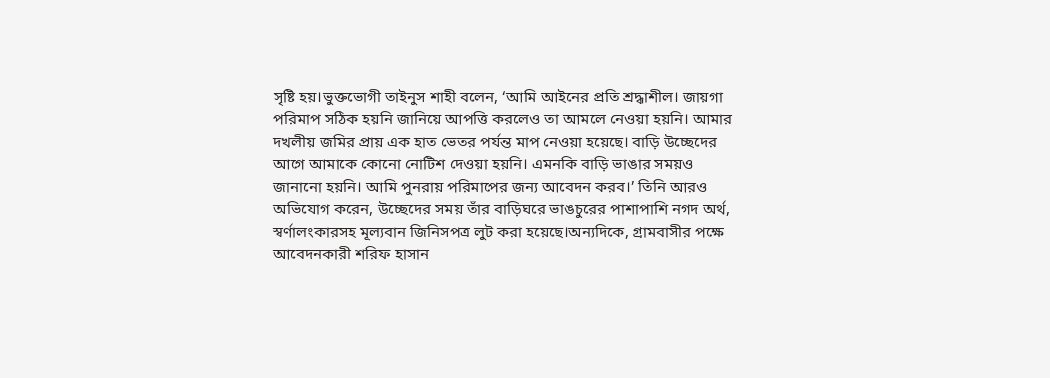সৃষ্টি হয়।ভুক্তভোগী তাইনুস শাহী বলেন, ‘আমি আইনের প্রতি শ্রদ্ধাশীল। জায়গা পরিমাপ সঠিক হয়নি জানিয়ে আপত্তি করলেও তা আমলে নেওয়া হয়নি। আমার দখলীয় জমির প্রায় এক হাত ভেতর পর্যন্ত মাপ নেওয়া হয়েছে। বাড়ি উচ্ছেদের আগে আমাকে কোনো নোটিশ দেওয়া হয়নি। এমনকি বাড়ি ভাঙার সময়ও জানানো হয়নি। আমি পুনরায় পরিমাপের জন্য আবেদন করব।’ তিনি আরও অভিযোগ করেন, উচ্ছেদের সময় তাঁর বাড়িঘরে ভাঙচুরের পাশাপাশি নগদ অর্থ, স্বর্ণালংকারসহ মূল্যবান জিনিসপত্র লুট করা হয়েছে।অন্যদিকে, গ্রামবাসীর পক্ষে আবেদনকারী শরিফ হাসান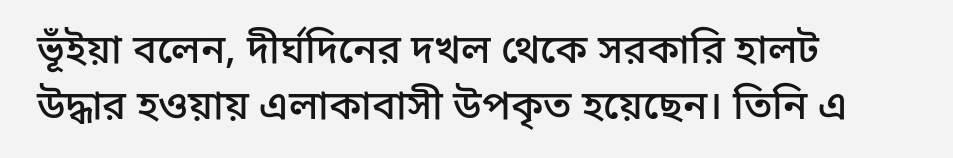ভূঁইয়া বলেন, দীর্ঘদিনের দখল থেকে সরকারি হালট উদ্ধার হওয়ায় এলাকাবাসী উপকৃত হয়েছেন। তিনি এ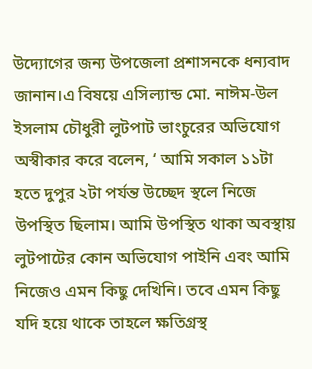উদ্যোগের জন্য উপজেলা প্রশাসনকে ধন্যবাদ জানান।এ বিষয়ে এসিল্যান্ড মো. নাঈম-উল ইসলাম চৌধুরী লুটপাট ভাংচুরের অভিযোগ অস্বীকার করে বলেন, ‘ আমি সকাল ১১টা হতে দুপুর ২টা পর্যন্ত উচ্ছেদ স্থলে নিজে উপস্থিত ছিলাম। আমি উপস্থিত থাকা অবস্থায় লুটপাটের কোন অভিযোগ পাইনি এবং আমি নিজেও এমন কিছু দেখিনি। তবে এমন কিছু যদি হয়ে থাকে তাহলে ক্ষতিগ্রস্থ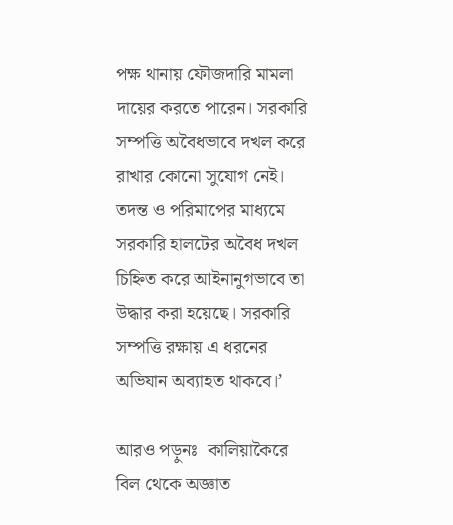পক্ষ থানায় ফৌজদারি মামলা দায়ের করতে পারেন। সরকারি সম্পত্তি অবৈধভাবে দখল করে রাখার কোনো সুযোগ নেই। তদন্ত ও পরিমাপের মাধ্যমে সরকারি হালটের অবৈধ দখল চিহ্নিত করে আইনানুগভাবে তা উদ্ধার করা হয়েছে। সরকারি সম্পত্তি রক্ষায় এ ধরনের অভিযান অব্যাহত থাকবে।’

আরও পড়ুনঃ  কালিয়াকৈরে বিল থেকে অজ্ঞাত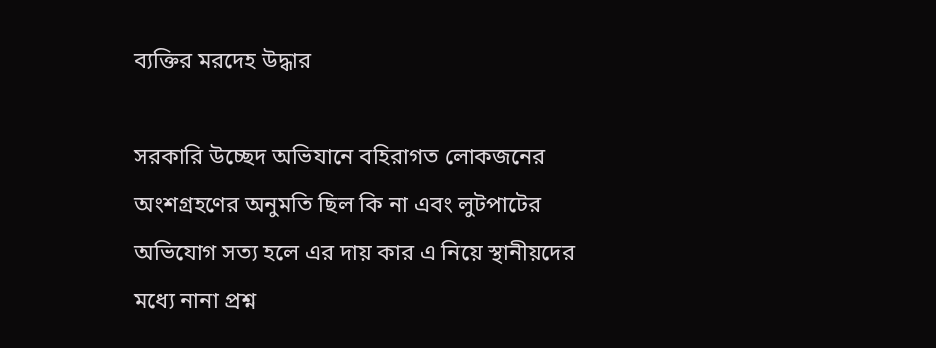ব্যক্তির মরদেহ উদ্ধার

সরকারি উচ্ছেদ অভিযানে বহিরাগত লোকজনের অংশগ্রহণের অনুমতি ছিল কি না এবং লুটপাটের অভিযোগ সত্য হলে এর দায় কার এ নিয়ে স্থানীয়দের মধ্যে নানা প্রশ্ন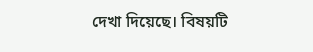দেখা দিয়েছে। বিষয়টি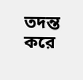তদন্ত করে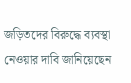জড়িতদের বিরুদ্ধে ব্যবস্থা নেওয়ার দাবি জানিয়েছেন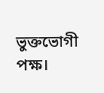ভুক্তভোগী পক্ষ।